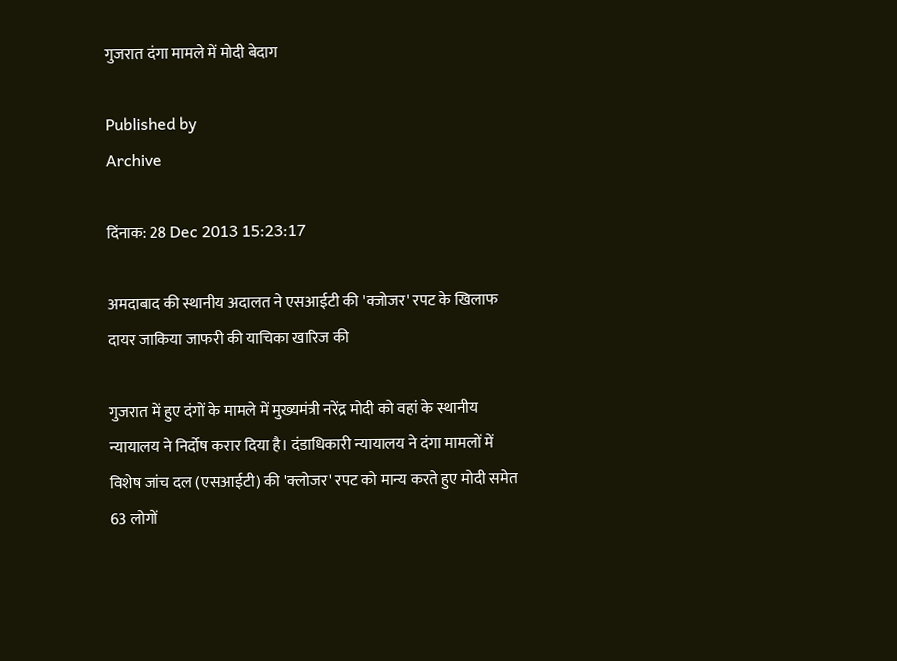गुजरात दंगा मामले में मोदी बेदाग

Published by
Archive

दिंनाक: 28 Dec 2013 15:23:17

अमदाबाद की स्थानीय अदालत ने एसआईटी की 'क्जोजर' रपट के खिलाफ दायर जाकिया जाफरी की याचिका खारिज की

गुजरात में हुए दंगों के मामले में मुख्यमंत्री नरेंद्र मोदी को वहां के स्थानीय न्यायालय ने निर्दोष करार दिया है। दंडाधिकारी न्यायालय ने दंगा मामलों में  विशेष जांच दल (एसआईटी) की 'क्लोजर' रपट को मान्य करते हुए मोदी समेत 63 लोगों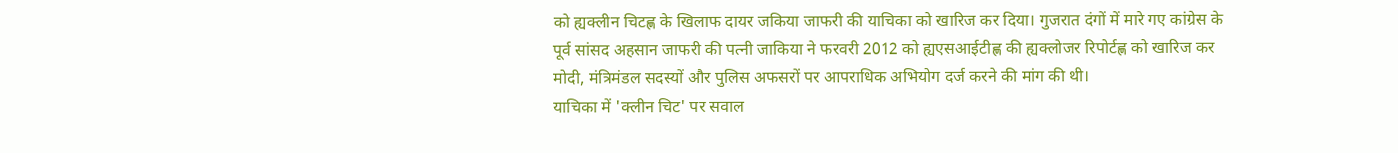को ह्यक्लीन चिटह्ण के खिलाफ दायर जकिया जाफरी की याचिका को खारिज कर दिया। गुजरात दंगों में मारे गए कांग्रेस के पूर्व सांसद अहसान जाफरी की पत्नी जाकिया ने फरवरी 2012 को ह्यएसआईटीह्ण की ह्यक्लोजर रिपोर्टह्ण को खारिज कर मोदी, मंत्रिमंडल सदस्यों और पुलिस अफसरों पर आपराधिक अभियोग दर्ज करने की मांग की थी।
याचिका में 'क्लीन चिट' पर सवाल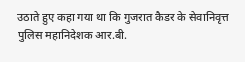उठाते हुए कहा गया था कि गुजरात कैडर के सेवानिवृत्त पुलिस महानिदेशक आर.बी.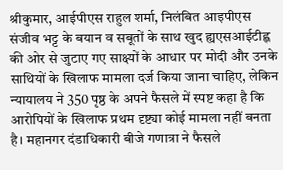श्रीकुमार, आईपीएस राहुल शर्मा, निलंबित आइपीएस संजीव भट्ट के बयान व सबूतों के साथ खुद ह्यएसआईटीह्ण की ओर से जुटाए गए साक्ष्यों के आधार पर मोदी और उनके साथियों के खिलाफ मामला दर्ज किया जाना चाहिए, लेकिन न्यायालय ने 350 पृष्ठ के अपने फैसले में स्पष्ट कहा है कि आरोपियों के खिलाफ प्रथम दृष्ट्या कोई मामला नहीं बनता है। महानगर दंडाधिकारी बीजे गणात्रा ने फैसले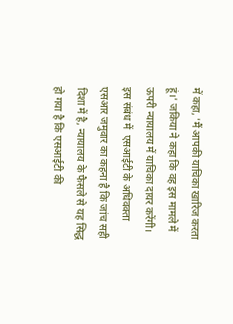में कहा, 'मैं आपकी याचिका खारिज करता हूं।' जकिया ने कहा कि वह इस मामले में ऊपरी न्यायालय में याचिका दायर करेंगी।
इस संबंध में  एसआईटी के अधिवक्ता एसआर जमुवार का कहना है कि जांच सही दिशा में है, न्यायालय के फैसले से यह सिद्ध हो गया है कि एसआईटी की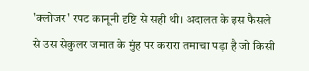'क्लोजर' रपट कानूनी दृष्टि से सही थी। अदालत के इस फैसले से उस सेकुलर जमात के मुंह पर करारा तमाचा पड़ा है जो किसी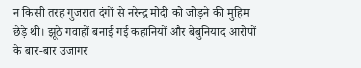न किसी तरह गुजरात दंगों से नरेन्द्र मोदी को जोड़ने की मुहिम छेड़े थी। झूठे गवाहों बनाई गई कहानियों और बेबुनियाद आरोपों के बार-बार उजागर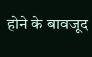होने के बावजूद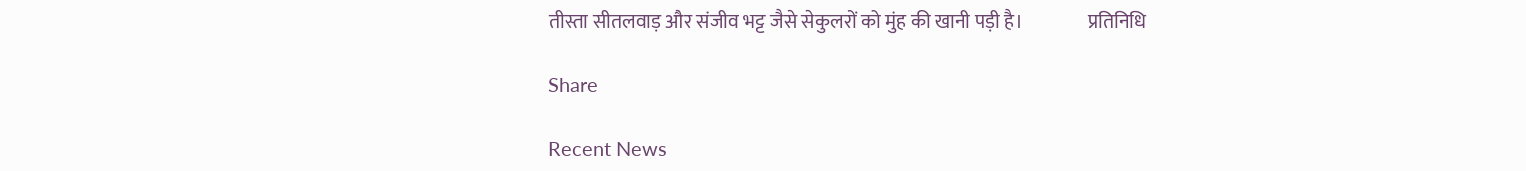तीस्ता सीतलवाड़ और संजीव भट्ट जैसे सेकुलरों को मुंह की खानी पड़ी है।                 प्रतिनिधि

Share

Recent News